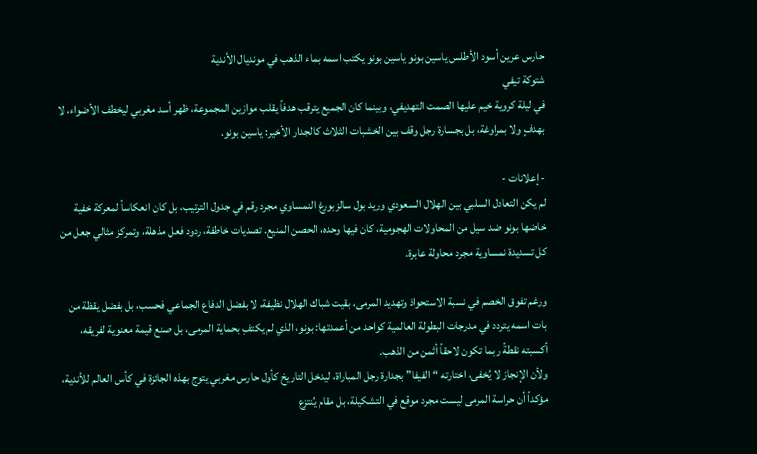حارس عرين أسود الأطلس ياسين بونو ياسين بونو يكتب اسمه بماء الذهب في مونديال الأندية
شتوكة تيفي
في ليلة كروية خيم عليها الصمت التهديفي، وبينما كان الجميع يترقب هدفاً يقلب موازين المجموعة، ظهر أسد مغربي ليخطف الأضواء، لا بهدفٍ ولا بمراوغة، بل بجسارة رجل وقف بين الخشبات الثلاث كالجدار الأخير: ياسين بونو.

- إعلانات -
لم يكن التعادل السلبي بين الهلال السعودي وريد بول سالزبورغ النمساوي مجرد رقم في جدول الترتيب، بل كان انعكاساً لمعركة خفية خاضها بونو ضد سيل من المحاولات الهجومية، كان فيها وحده، الحصن المنيع. تصديات خاطفة، ردود فعل مذهلة، وتمركز مثالي جعل من كل تسديدة نمساوية مجرد محاولة عابرة.

ورغم تفوق الخصم في نسبة الاستحواذ وتهديد المرمى، بقيت شباك الهلال نظيفة، لا بفضل الدفاع الجماعي فحسب، بل بفضل يقظة من بات اسمه يتردد في مدرجات البطولة العالمية كواحد من أعمدتها: بونو، الذي لم يكتفِ بحماية المرمى، بل صنع قيمة معنوية لفريقه، أكسبته نقطةً ربما تكون لاحقاً أثمن من الذهب.
ولأن الإنجاز لا يُخفى، اختارته “الفيفا” بجدارة رجل المباراة، ليدخل التاريخ كأول حارس مغربي يتوج بهذه الجائزة في كأس العالم للأندية، مؤكداً أن حراسة المرمى ليست مجرد موقع في التشكيلة، بل مقام يُنتزع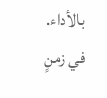بالأداء.
في زمنٍ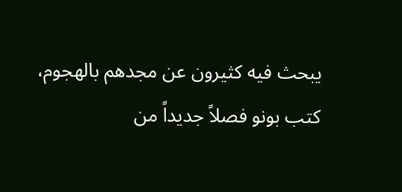يبحث فيه كثيرون عن مجدهم بالهجوم، كتب بونو فصلاً جديداً من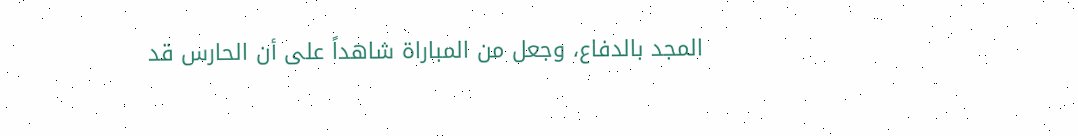المجد بالدفاع، وجعل من المباراة شاهداً على أن الحارس قد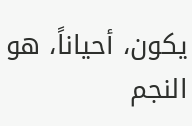يكون، أحياناً، هو النجم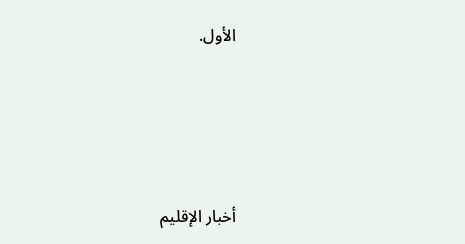الأول.




أخبار الإقليم